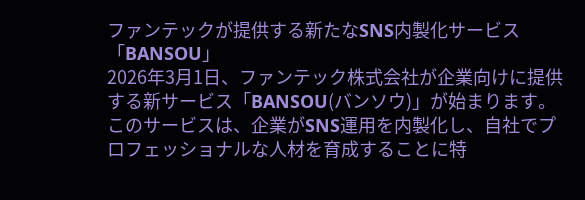ファンテックが提供する新たなSNS内製化サービス「BANSOU」
2026年3月1日、ファンテック株式会社が企業向けに提供する新サービス「BANSOU(バンソウ)」が始まります。このサービスは、企業がSNS運用を内製化し、自社でプロフェッショナルな人材を育成することに特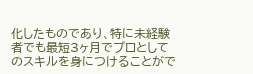化したものであり、特に未経験者でも最短3ヶ月でプロとしてのスキルを身につけることがで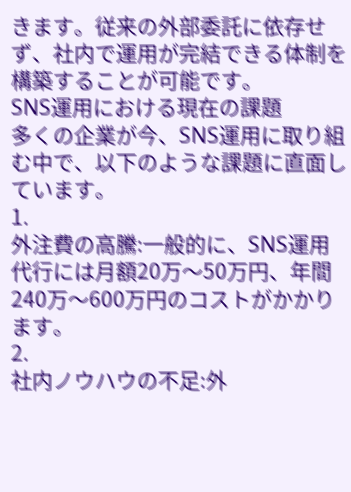きます。従来の外部委託に依存せず、社内で運用が完結できる体制を構築することが可能です。
SNS運用における現在の課題
多くの企業が今、SNS運用に取り組む中で、以下のような課題に直面しています。
1.
外注費の高騰:一般的に、SNS運用代行には月額20万〜50万円、年間240万〜600万円のコストがかかります。
2.
社内ノウハウの不足:外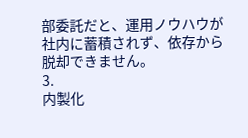部委託だと、運用ノウハウが社内に蓄積されず、依存から脱却できません。
3.
内製化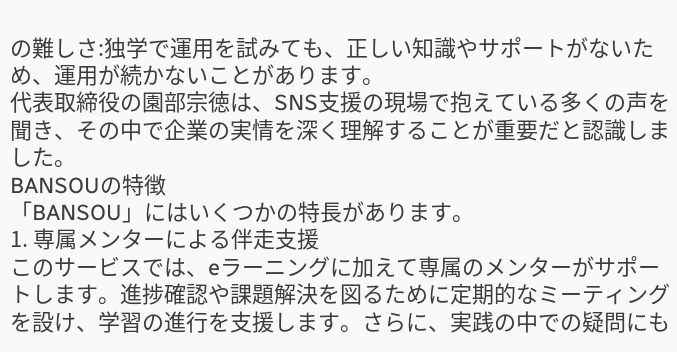の難しさ:独学で運用を試みても、正しい知識やサポートがないため、運用が続かないことがあります。
代表取締役の園部宗徳は、SNS支援の現場で抱えている多くの声を聞き、その中で企業の実情を深く理解することが重要だと認識しました。
BANSOUの特徴
「BANSOU」にはいくつかの特長があります。
1. 専属メンターによる伴走支援
このサービスでは、eラーニングに加えて専属のメンターがサポートします。進捗確認や課題解決を図るために定期的なミーティングを設け、学習の進行を支援します。さらに、実践の中での疑問にも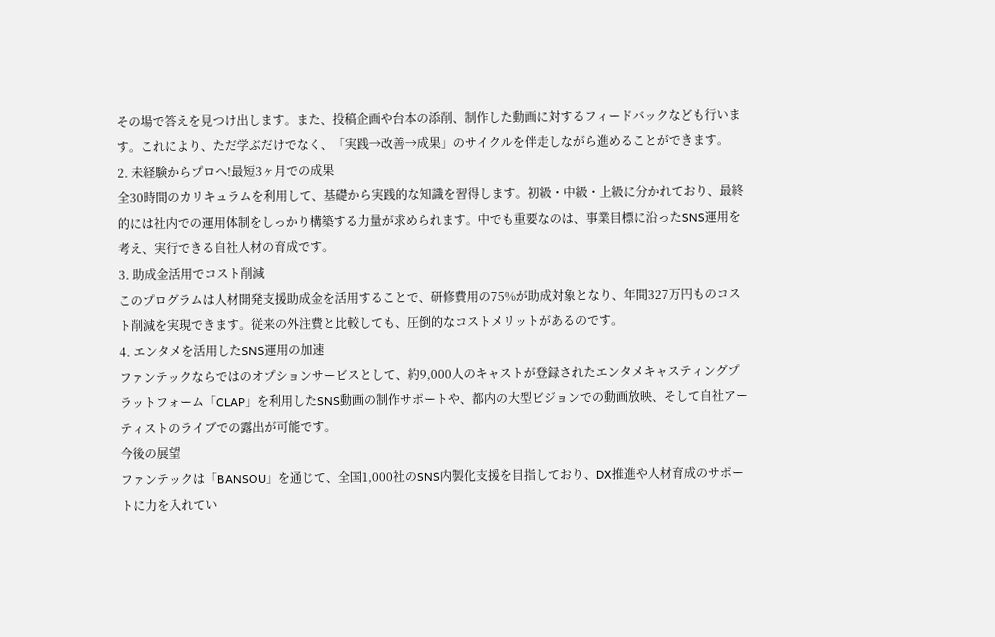その場で答えを見つけ出します。また、投稿企画や台本の添削、制作した動画に対するフィードバックなども行います。これにより、ただ学ぶだけでなく、「実践→改善→成果」のサイクルを伴走しながら進めることができます。
2. 未経験からプロへ!最短3ヶ月での成果
全30時間のカリキュラムを利用して、基礎から実践的な知識を習得します。初級・中級・上級に分かれており、最終的には社内での運用体制をしっかり構築する力量が求められます。中でも重要なのは、事業目標に沿ったSNS運用を考え、実行できる自社人材の育成です。
3. 助成金活用でコスト削減
このプログラムは人材開発支援助成金を活用することで、研修費用の75%が助成対象となり、年間327万円ものコスト削減を実現できます。従来の外注費と比較しても、圧倒的なコストメリットがあるのです。
4. エンタメを活用したSNS運用の加速
ファンテックならではのオプションサービスとして、約9,000人のキャストが登録されたエンタメキャスティングプラットフォーム「CLAP」を利用したSNS動画の制作サポートや、都内の大型ビジョンでの動画放映、そして自社アーティストのライブでの露出が可能です。
今後の展望
ファンテックは「BANSOU」を通じて、全国1,000社のSNS内製化支援を目指しており、DX推進や人材育成のサポートに力を入れてい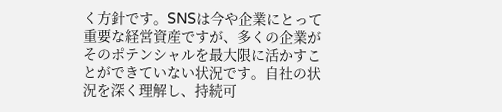く方針です。SNSは今や企業にとって重要な経営資産ですが、多くの企業がそのポテンシャルを最大限に活かすことができていない状況です。自社の状況を深く理解し、持続可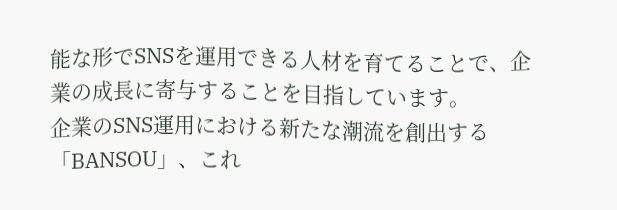能な形でSNSを運用できる人材を育てることで、企業の成長に寄与することを目指しています。
企業のSNS運用における新たな潮流を創出する「BANSOU」、これ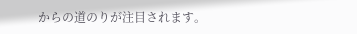からの道のりが注目されます。